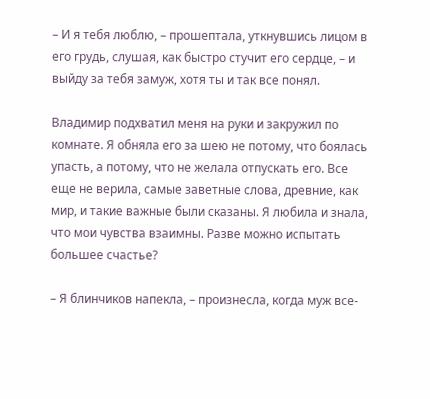– И я тебя люблю, – прошептала, уткнувшись лицом в его грудь, слушая, как быстро стучит его сердце, – и выйду за тебя замуж, хотя ты и так все понял.

Владимир подхватил меня на руки и закружил по комнате. Я обняла его за шею не потому, что боялась упасть, а потому, что не желала отпускать его. Все еще не верила, самые заветные слова, древние, как мир, и такие важные были сказаны. Я любила и знала, что мои чувства взаимны. Разве можно испытать большее счастье?

– Я блинчиков напекла, – произнесла, когда муж все-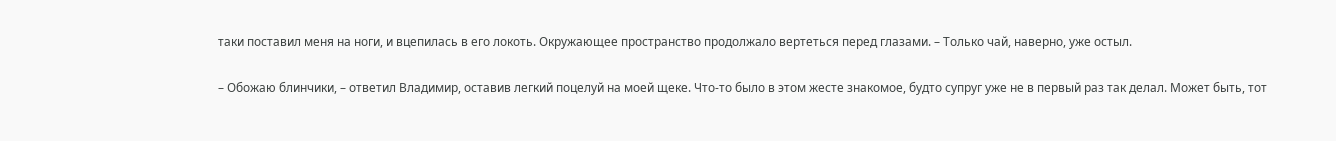таки поставил меня на ноги, и вцепилась в его локоть. Окружающее пространство продолжало вертеться перед глазами. – Только чай, наверно, уже остыл.

– Обожаю блинчики, – ответил Владимир, оставив легкий поцелуй на моей щеке. Что-то было в этом жесте знакомое, будто супруг уже не в первый раз так делал. Может быть, тот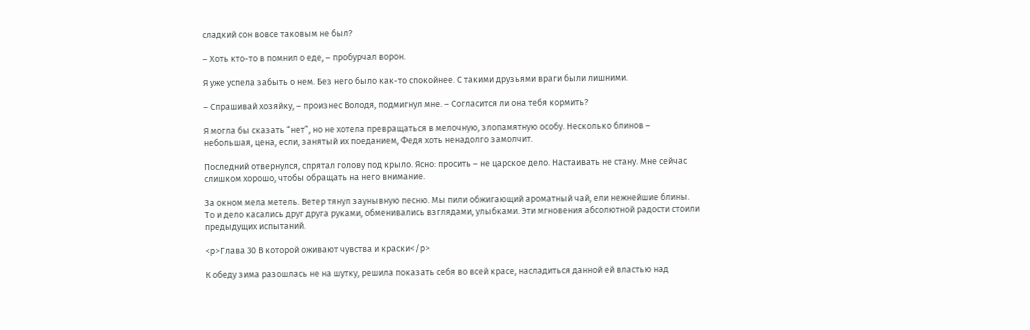сладкий сон вовсе таковым не был?

– Хоть кто-то в помнил о еде, – пробурчал ворон.

Я уже успела забыть о нем. Без него было как-то спокойнее. С такими друзьями враги были лишними.

– Спрашивай хозяйку, – произнес Володя, подмигнул мне. – Согласится ли она тебя кормить?

Я могла бы сказать “нет”, но не хотела превращаться в мелочную, злопамятную особу. Несколько блинов – небольшая, цена, если, занятый их поеданием, Федя хоть ненадолго замолчит.

Последний отвернулся, спрятал голову под крыло. Ясно: просить – не царское дело. Настаивать не стану. Мне сейчас слишком хорошо, чтобы обращать на него внимание.

За окном мела метель. Ветер тянул заунывную песню. Мы пили обжигающий ароматный чай, ели нежнейшие блины. То и дело касались друг друга руками, обменивались взглядами, улыбками. Эти мгновения абсолютной радости стоили предыдущих испытаний.

<p>Глава 30 В которой оживают чувства и краски</p>

К обеду зима разошлась не на шутку, решила показать себя во всей красе, насладиться данной ей властью над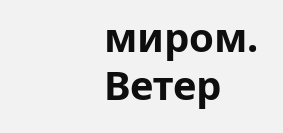миром. Ветер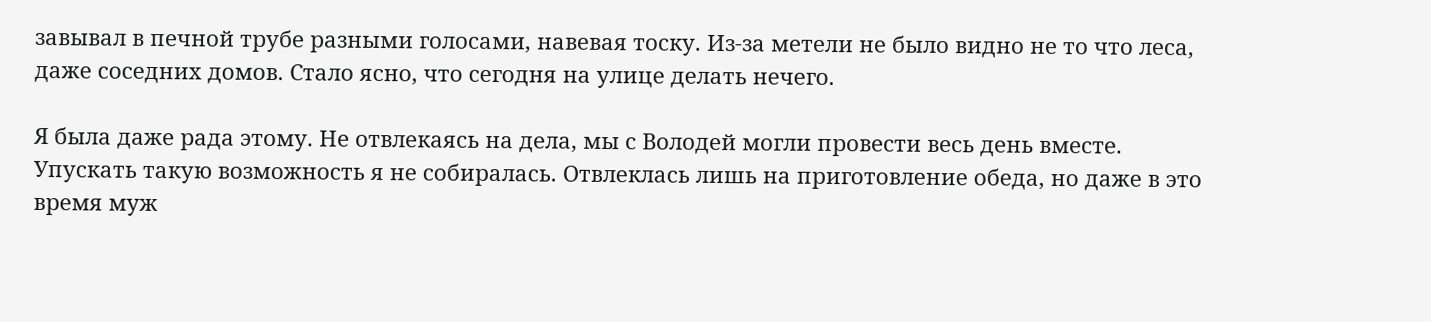завывал в печной трубе разными голосами, навевая тоску. Из-за метели не было видно не то что леса, даже соседних домов. Стало ясно, что сегодня на улице делать нечего.

Я была даже рада этому. Не отвлекаясь на дела, мы с Володей могли провести весь день вместе. Упускать такую возможность я не собиралась. Отвлеклась лишь на приготовление обеда, но даже в это время муж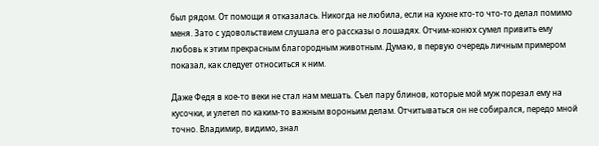был рядом. От помощи я отказалась. Никогда не любила, если на кухне кто-то что-то делал помимо меня. Зато с удовольствием слушала его рассказы о лошадях. Отчим-конюх сумел привить ему любовь к этим прекрасным благородным животным. Думаю, в первую очередь личным примером показал, как следует относиться к ним.

Даже Федя в кое-то веки не стал нам мешать. Съел пару блинов, которые мой муж порезал ему на кусочки, и улетел по каким-то важным вороньим делам. Отчитываться он не собирался, передо мной точно. Владимир, видимо, знал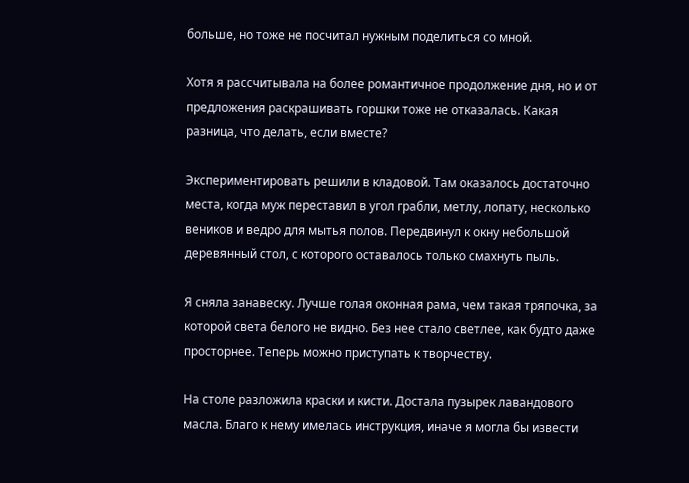больше, но тоже не посчитал нужным поделиться со мной.

Хотя я рассчитывала на более романтичное продолжение дня, но и от предложения раскрашивать горшки тоже не отказалась. Какая разница, что делать, если вместе?

Экспериментировать решили в кладовой. Там оказалось достаточно места, когда муж переставил в угол грабли, метлу, лопату, несколько веников и ведро для мытья полов. Передвинул к окну небольшой деревянный стол, с которого оставалось только смахнуть пыль.

Я сняла занавеску. Лучше голая оконная рама, чем такая тряпочка, за которой света белого не видно. Без нее стало светлее, как будто даже просторнее. Теперь можно приступать к творчеству.

На столе разложила краски и кисти. Достала пузырек лавандового масла. Благо к нему имелась инструкция, иначе я могла бы извести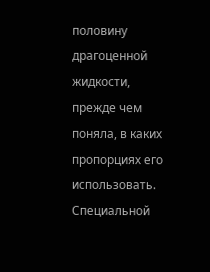половину драгоценной жидкости, прежде чем поняла, в каких пропорциях его использовать. Специальной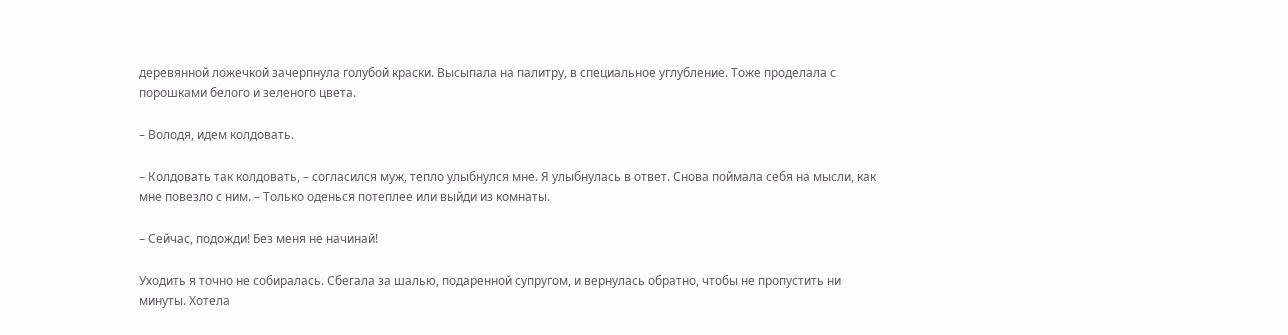деревянной ложечкой зачерпнула голубой краски. Высыпала на палитру, в специальное углубление. Тоже проделала с порошками белого и зеленого цвета.

– Володя, идем колдовать.

– Колдовать так колдовать, – согласился муж, тепло улыбнулся мне. Я улыбнулась в ответ. Снова поймала себя на мысли, как мне повезло с ним. – Только оденься потеплее или выйди из комнаты.

– Сейчас, подожди! Без меня не начинай!

Уходить я точно не собиралась. Сбегала за шалью, подаренной супругом, и вернулась обратно, чтобы не пропустить ни минуты. Хотела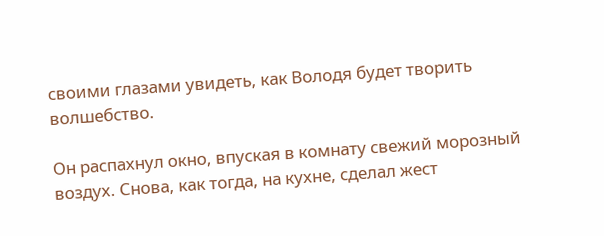своими глазами увидеть, как Володя будет творить волшебство.

Он распахнул окно, впуская в комнату свежий морозный воздух. Снова, как тогда, на кухне, сделал жест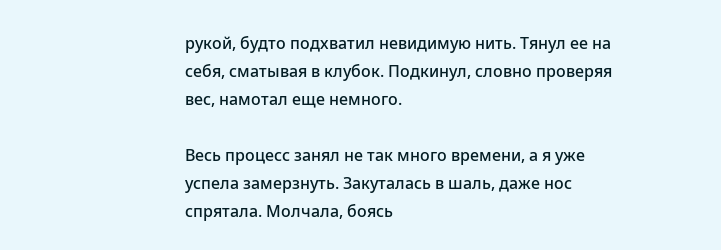рукой, будто подхватил невидимую нить. Тянул ее на себя, сматывая в клубок. Подкинул, словно проверяя вес, намотал еще немного.

Весь процесс занял не так много времени, а я уже успела замерзнуть. Закуталась в шаль, даже нос спрятала. Молчала, боясь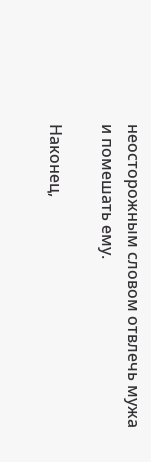неосторожным словом отвлечь мужа и помешать ему.

Наконец,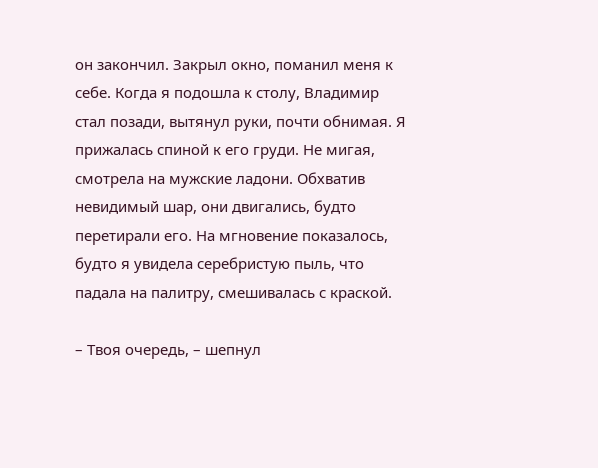он закончил. Закрыл окно, поманил меня к себе. Когда я подошла к столу, Владимир стал позади, вытянул руки, почти обнимая. Я прижалась спиной к его груди. Не мигая, смотрела на мужские ладони. Обхватив невидимый шар, они двигались, будто перетирали его. На мгновение показалось, будто я увидела серебристую пыль, что падала на палитру, смешивалась с краской.

– Твоя очередь, – шепнул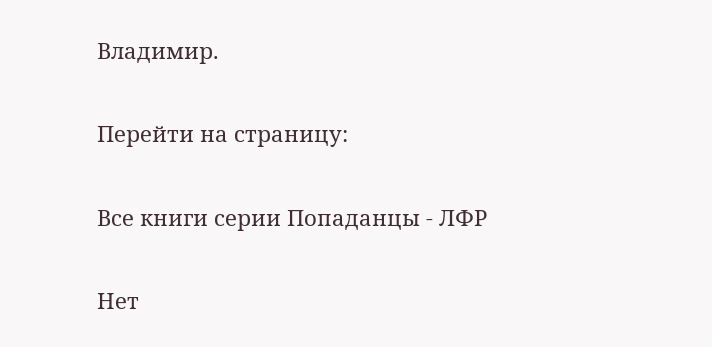Владимир.

Перейти на страницу:

Все книги серии Попаданцы - ЛФР

Нет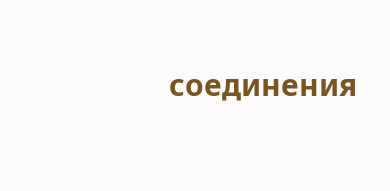соединения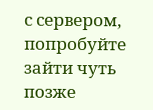с сервером, попробуйте зайти чуть позже